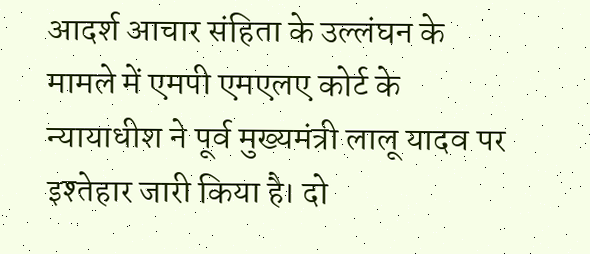आदर्श आचार संहिता के उल्लंघन के मामले में एमपी एमएलए कोर्ट के न्यायाधीश ने पूर्व मुख्यमंत्री लालू यादव पर इश्तेहार जारी किया है। दो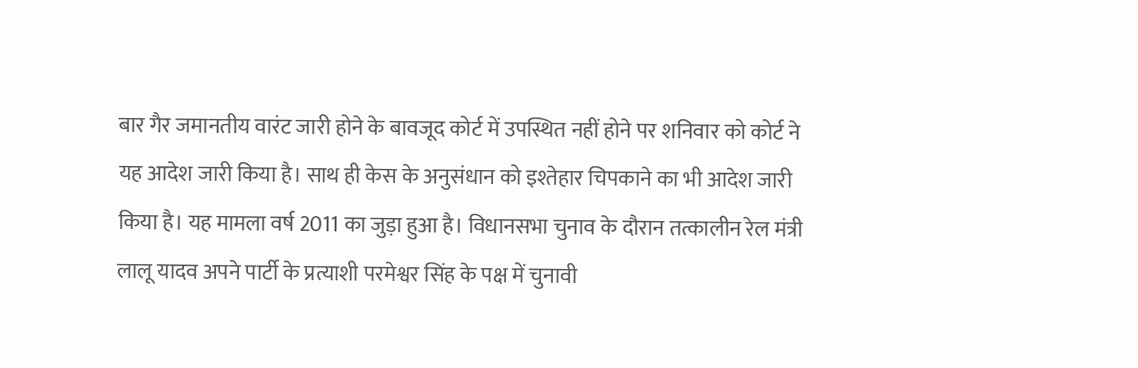बार गैर जमानतीय वारंट जारी होने के बावजूद कोर्ट में उपस्थित नहीं होने पर शनिवार को कोर्ट ने यह आदेश जारी किया है। साथ ही केस के अनुसंधान को इश्तेहार चिपकाने का भी आदेश जारी किया है। यह मामला वर्ष 2011 का जुड़ा हुआ है। विधानसभा चुनाव के दौरान तत्कालीन रेल मंत्री लालू यादव अपने पार्टी के प्रत्याशी परमेश्वर सिंह के पक्ष में चुनावी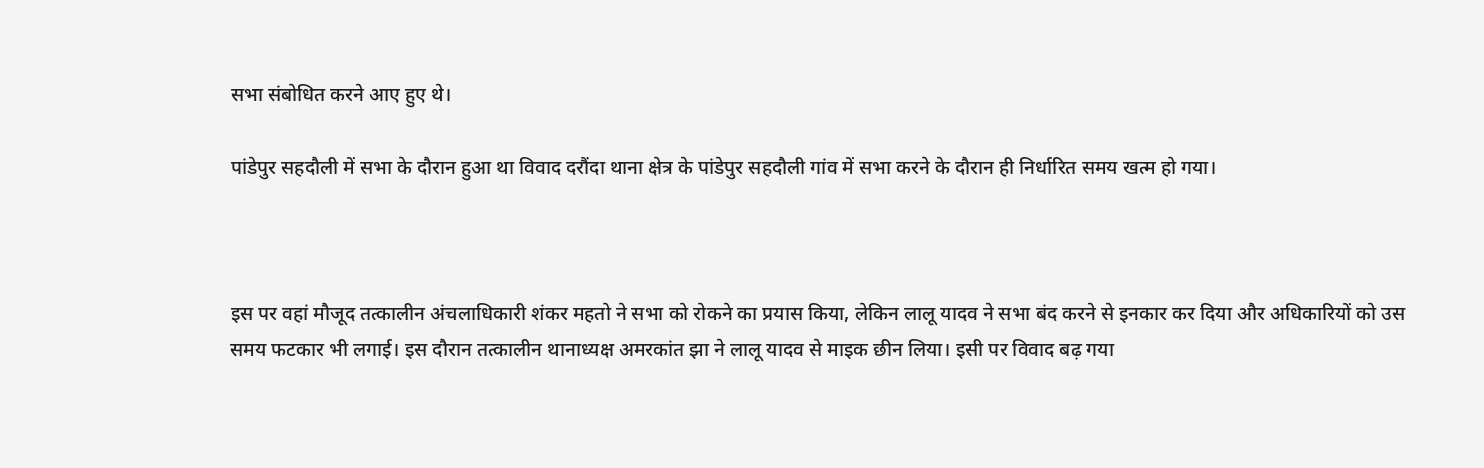सभा संबोधित करने आए हुए थे।

पांडेपुर सहदौली में सभा के दौरान हुआ था विवाद दरौंदा थाना क्षेत्र के पांडेपुर सहदौली गांव में सभा करने के दौरान ही निर्धारित समय खत्म हो गया।



इस पर वहां मौजूद तत्कालीन अंचलाधिकारी शंकर महतो ने सभा को रोकने का प्रयास किया, लेकिन लालू यादव ने सभा बंद करने से इनकार कर दिया और अधिकारियों को उस समय फटकार भी लगाई। इस दौरान तत्कालीन थानाध्यक्ष अमरकांत झा ने लालू यादव से माइक छीन लिया। इसी पर विवाद बढ़ गया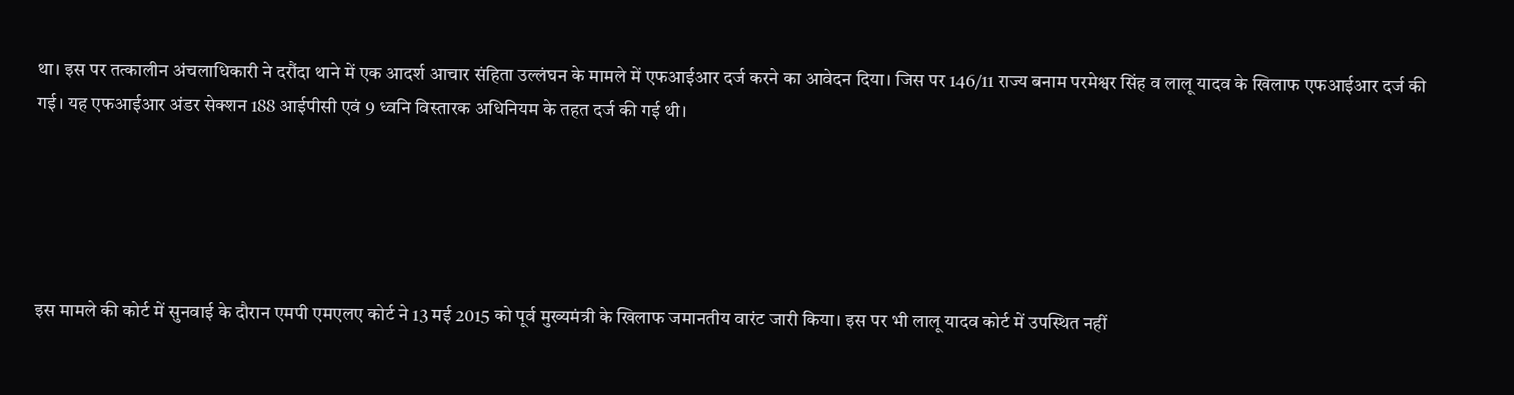था। इस पर तत्कालीन अंचलाधिकारी ने दरौंदा थाने में एक आदर्श आचार संहिता उल्लंघन के मामले में एफआईआर दर्ज करने का आवेदन दिया। जिस पर 146/11 राज्य बनाम परमेश्वर सिंह व लालू यादव के खिलाफ एफआईआर दर्ज की गई। यह एफआईआर अंडर सेक्शन 188 आईपीसी एवं 9 ध्वनि विस्तारक अधिनियम के तहत दर्ज की गई थी।





इस मामले की कोर्ट में सुनवाई के दौरान एमपी एमएलए कोर्ट ने 13 मई 2015 को पूर्व मुख्यमंत्री के खिलाफ जमानतीय वारंट जारी किया। इस पर भी लालू यादव कोर्ट में उपस्थित नहीं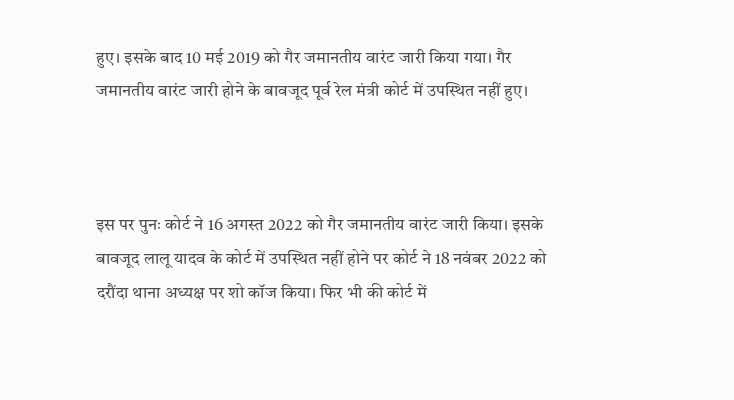हुए। इसके बाद 10 मई 2019 को गैर जमानतीय वारंट जारी किया गया। गैर जमानतीय वारंट जारी होने के बावजूद पूर्व रेल मंत्री कोर्ट में उपस्थित नहीं हुए।



इस पर पुनः कोर्ट ने 16 अगस्त 2022 को गैर जमानतीय वारंट जारी किया। इसके बावजूद लालू यादव के कोर्ट में उपस्थित नहीं होने पर कोर्ट ने 18 नवंबर 2022 को दरौंदा थाना अध्यक्ष पर शो कॉज किया। फिर भी की कोर्ट में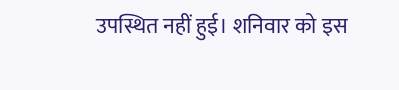उपस्थित नहीं हुई। शनिवार को इस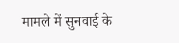मामले में सुनवाई के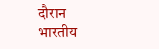दौरान भारतीय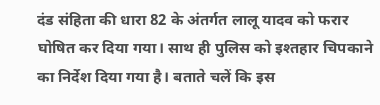दंड संहिता की धारा 82 के अंतर्गत लालू यादव को फरार घोषित कर दिया गया। साथ ही पुलिस को इश्तहार चिपकाने का निर्देश दिया गया है। बताते चलें कि इस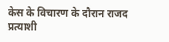केस के विचारण के दौरान राजद प्रत्याशी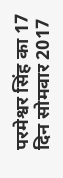परमेश्वर सिंह का 17 दिन सोमवार 2017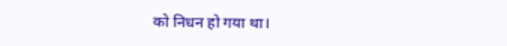को निधन हो गया था।